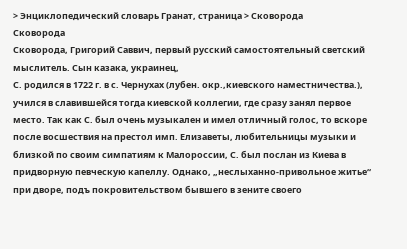> Энциклопедический словарь Гранат, страница > Сковорода
Сковорода
Сковорода, Григорий Саввич, первый русский самостоятельный светский мыслитель. Сын казака, украинец,
С. родился в 1722 г. в с. Чернухах (лубен. окр.,киевского наместничества.), учился в славившейся тогда киевской коллегии, где сразу занял первое место. Так как С. был очень музыкален и имел отличный голос, то вскоре после восшествия на престол имп. Елизаветы, любительницы музыки и близкой по своим симпатиям к Малороссии, С. был послан из Киева в придворную певческую капеллу. Однако, „неслыханно-привольное житье“ при дворе, подъ покровительством бывшего в зените своего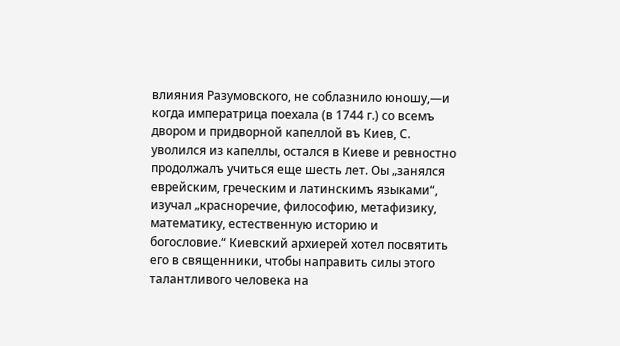влияния Разумовского, не соблазнило юношу,—и когда императрица поехала (в 1744 г.) со всемъ двором и придворной капеллой въ Киев, С. уволился из капеллы, остался в Киеве и ревностно продолжалъ учиться еще шесть лет. Оы „занялся еврейским, греческим и латинскимъ языками“, изучал „красноречие, философию, метафизику, математику, естественную историю и богословие.“ Киевский архиерей хотел посвятить его в священники, чтобы направить силы этого талантливого человека на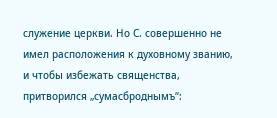служение церкви. Но С. совершенно не имел расположения к духовному званию, и чтобы избежать священства, притворился „сумасброднымъ“: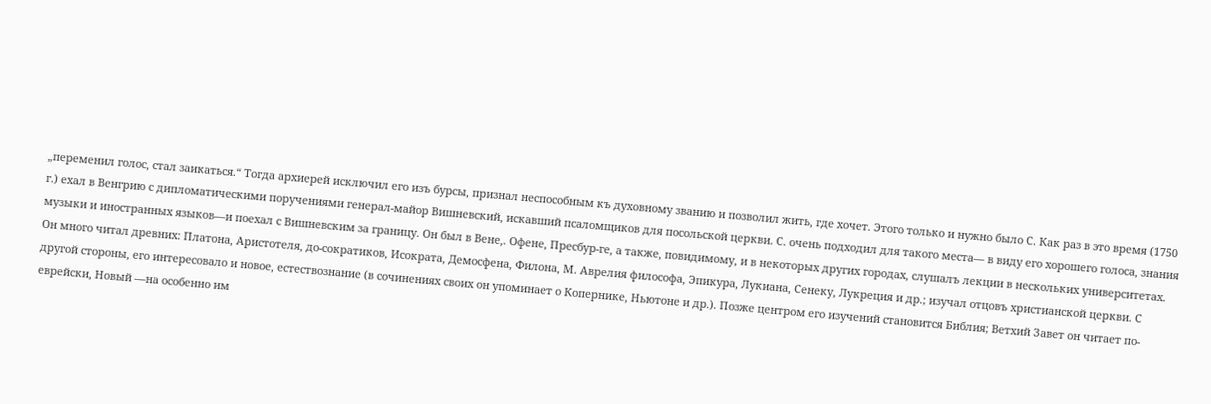„переменил голос, стал заикаться.“ Тогда архиерей исключил его изъ бурсы, признал неспособным къ духовному званию и позволил жить, где хочет. Этого только и нужно было С. Как раз в это время (1750 г.) ехал в Венгрию с дипломатическими поручениями генерал-майор Вишневский, искавший псаломщиков для посольской церкви. С. очень подходил для такого места— в виду его хорошего голоса, знания музыки и иностранных языков—и поехал с Вишневским за границу. Он был в Вене,. Офене, Пресбур-ге, а также, повидимому, и в некоторых других городах, слушалъ лекции в нескольких университетах. Он много читал древних: Платона, Аристотеля, до-сократиков, Исократа, Демосфена, Филона, М. Аврелия философа, Эпикура, Лукиана, Сенеку, Лукреция и др.; изучал отцовъ христианской церкви. С другой стороны, его интересовало и новое, естествознание (в сочинениях своих он упоминает о Копернике, Ньютоне и др.). Позже центром его изучений становится Библия; Ветхий Завет он читает по-еврейски, Новый —на особенно им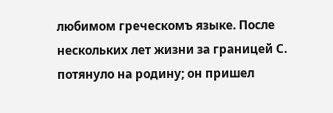любимом греческомъ языке. После нескольких лет жизни за границей С. потянуло на родину; он пришел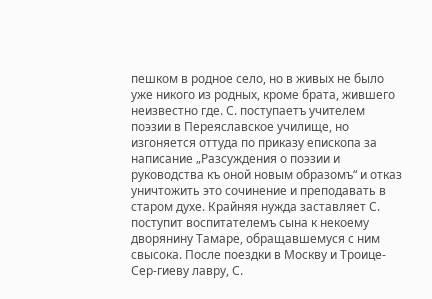пешком в родное село, но в живых не было уже никого из родных, кроме брата, жившего неизвестно где. С. поступаетъ учителем поэзии в Переяславское училище, но изгоняется оттуда по приказу епископа за написание „Разсуждения о поэзии и руководства къ оной новым образомъ“ и отказ уничтожить это сочинение и преподавать в старом духе. Крайняя нужда заставляет С. поступит воспитателемъ сына к некоему дворянину Тамаре, обращавшемуся с ним свысока. После поездки в Москву и Троице-Сер-гиеву лавру, С.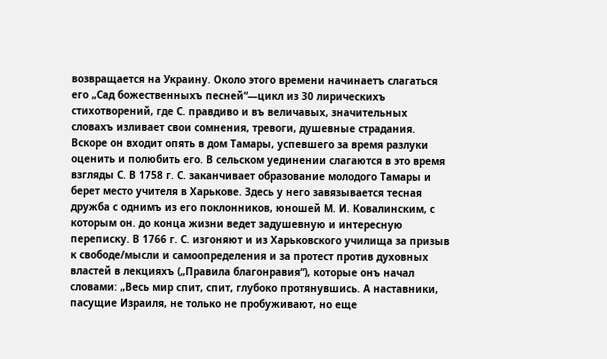возвращается на Украину. Около этого времени начинаетъ слагаться его „Сад божественныхъ песней“—цикл из 30 лирическихъ стихотворений, где С. правдиво и въ величавых, значительных словахъ изливает свои сомнения, тревоги, душевные страдания. Вскоре он входит опять в дом Тамары, успевшего за время разлуки оценить и полюбить его. В сельском уединении слагаются в это время взгляды С. В 1758 г. С. заканчивает образование молодого Тамары и берет место учителя в Харькове. Здесь у него завязывается тесная дружба с однимъ из его поклонников, юношей М. И. Ковалинским, с которым он. до конца жизни ведет задушевную и интересную переписку. В 1766 г. С. изгоняют и из Харьковского училища за призыв к свободе/мысли и самоопределения и за протест против духовных властей в лекцияхъ („Правила благонравия“), которые онъ начал словами: „Весь мир спит, спит, глубоко протянувшись. А наставники, пасущие Израиля, не только не пробуживают, но еще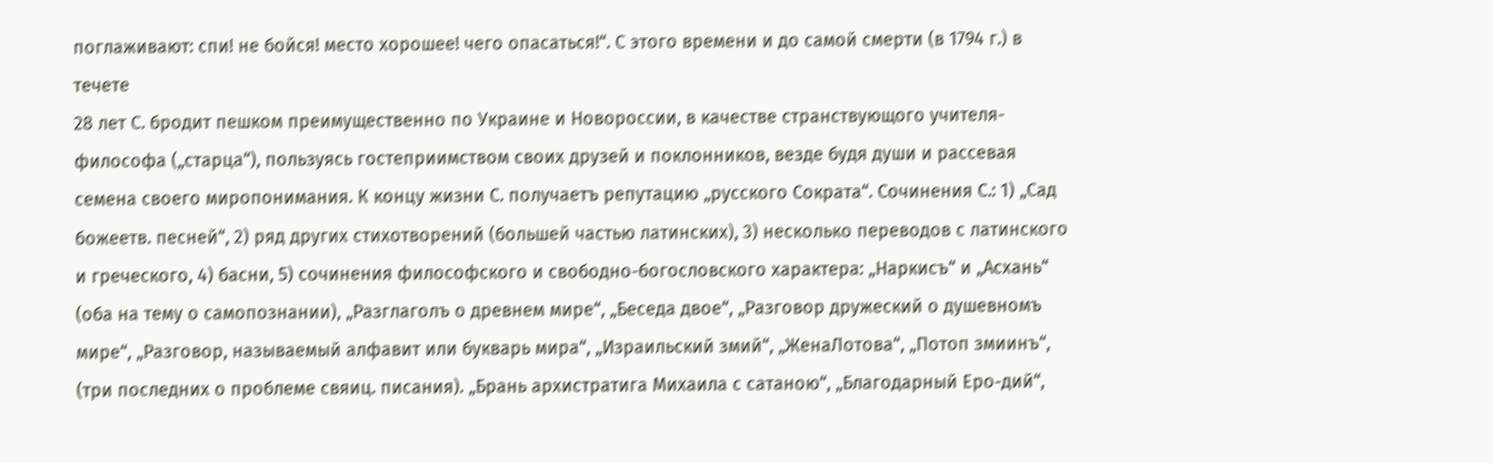поглаживают: спи! не бойся! место хорошее! чего опасаться!“. С этого времени и до самой смерти (в 1794 г.) в течете
28 лет С. бродит пешком преимущественно по Украине и Новороссии, в качестве странствующого учителя-философа („старца“), пользуясь гостеприимством своих друзей и поклонников, везде будя души и рассевая семена своего миропонимания. К концу жизни С. получаетъ репутацию „русского Сократа“. Сочинения С.: 1) „Сад божеетв. песней“, 2) ряд других стихотворений (большей частью латинских), 3) несколько переводов с латинского и греческого, 4) басни, 5) сочинения философского и свободно-богословского характера: „Наркисъ“ и „Асхань“ (оба на тему о самопознании), „Разглаголъ о древнем мире“, „Беседа двое“, „Разговор дружеский о душевномъ мире“, „Разговор, называемый алфавит или букварь мира“, „Израильский змий“, „ЖенаЛотова“, „Потоп змиинъ“, (три последних о проблеме свяиц. писания). „Брань архистратига Михаила с сатаною“, „Благодарный Еро-дий“,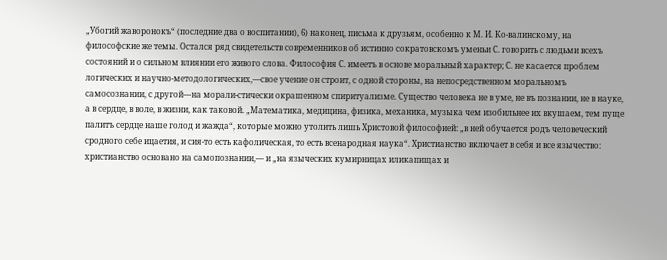„Убогий жаворонокъ“ (последние два о воспитании), 6) наконец, письма к друзьям, особенно к М. И. Ко-валинскому, на философские же темы. Остался ряд свидетельств современников об истинно сократовскомъ уменьи С. говорить с людьми всехъ состояний и о сильном влиянии его живого слова. Философия С. имеетъ в основе моральный характер; С. не касается проблем логических и научно-методологических,—свое учение он строит, с одной стороны, на непосредственном моральномъ самосознании, с другой—на морали-стически окрашенном спиритуализме. Существо человека не в уме, не въ познании, не в науке, а в сердце, в воле, в жизни, как таковой. „Математика, медицина, физика, механика, музыка чем изобильнее их вкушаем, тем пуще палитъ сердце наше голод и жажда“, которые можно утолить лишь Христовой философией: „в ней обучается родъ человеческий сродного себе ицаетия, и сия-то есть кафолическая, то есть всенародная наука“. Христианство включает в себя и все язычество: христианство основано на самопознании,— и „на языческих кумирницах иликапищах и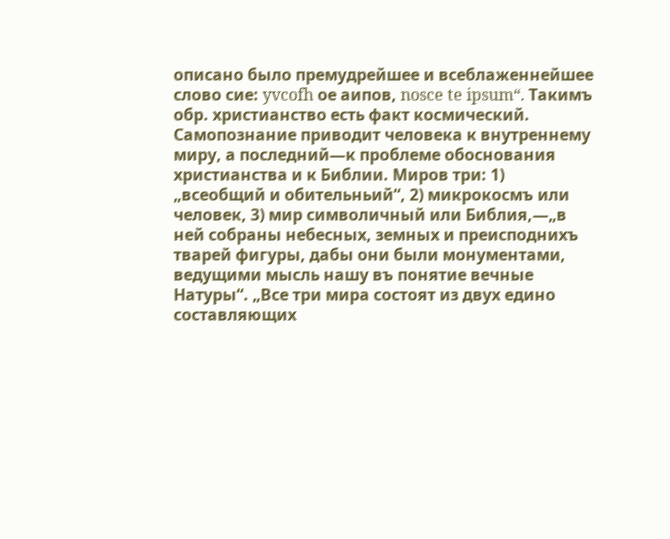описано было премудрейшее и всеблаженнейшее слово сие: yvcofh ое аипов, nosce te ipsum“. Такимъ обр. христианство есть факт космический. Самопознание приводит человека к внутреннему миру, а последний—к проблеме обоснования христианства и к Библии. Миров три: 1) „всеобщий и обительньий“, 2) микрокосмъ или человек, 3) мир символичный или Библия,—„в ней собраны небесных, земных и преисподнихъ тварей фигуры, дабы они были монументами, ведущими мысль нашу въ понятие вечные Натуры“. „Все три мира состоят из двух едино составляющих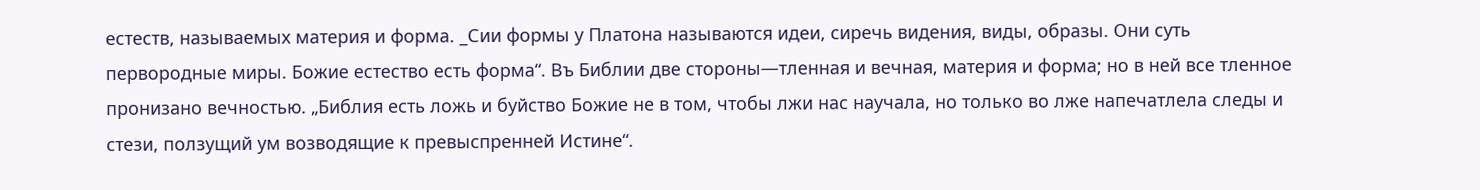естеств, называемых материя и форма. _Сии формы у Платона называются идеи, сиречь видения, виды, образы. Они суть первородные миры. Божие естество есть форма“. Въ Библии две стороны—тленная и вечная, материя и форма; но в ней все тленное пронизано вечностью. „Библия есть ложь и буйство Божие не в том, чтобы лжи нас научала, но только во лже напечатлела следы и стези, ползущий ум возводящие к превыспренней Истине“.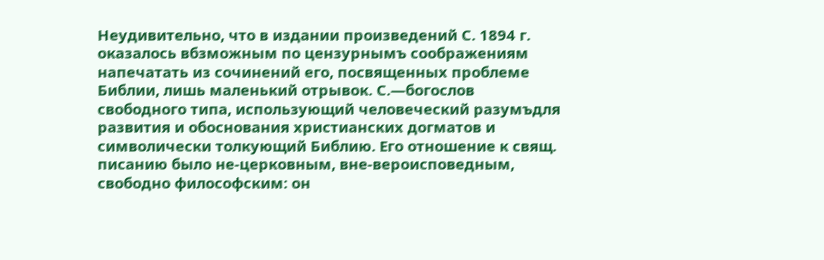Неудивительно, что в издании произведений С. 1894 г. оказалось вбзможным по цензурнымъ соображениям напечатать из сочинений его, посвященных проблеме Библии, лишь маленький отрывок. С.—богослов свободного типа, использующий человеческий разумъдля развития и обоснования христианских догматов и символически толкующий Библию. Его отношение к свящ. писанию было не-церковным, вне-вероисповедным, свободно философским: он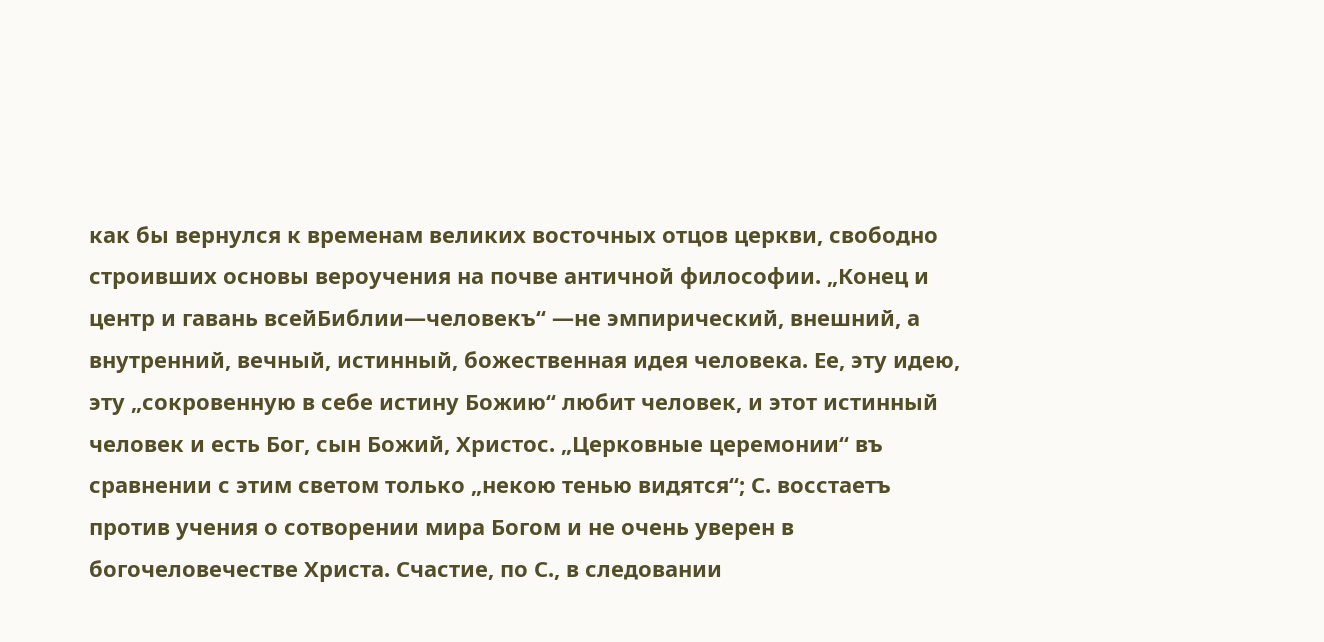как бы вернулся к временам великих восточных отцов церкви, свободно строивших основы вероучения на почве античной философии. „Конец и центр и гавань всейБиблии—человекъ“ —не эмпирический, внешний, а внутренний, вечный, истинный, божественная идея человека. Ее, эту идею, эту „сокровенную в себе истину Божию“ любит человек, и этот истинный человек и есть Бог, сын Божий, Христос. „Церковные церемонии“ въ сравнении с этим светом только „некою тенью видятся“; С. восстаетъ против учения о сотворении мира Богом и не очень уверен в богочеловечестве Христа. Счастие, по С., в следовании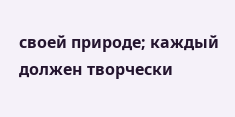своей природе; каждый должен творчески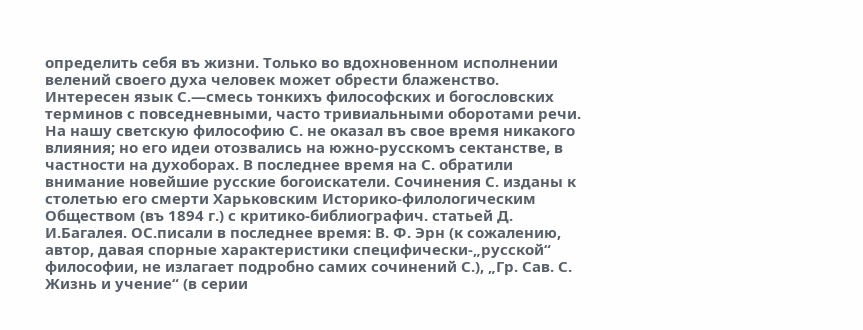определить себя въ жизни. Только во вдохновенном исполнении велений своего духа человек может обрести блаженство. Интересен язык С.—смесь тонкихъ философских и богословских терминов с повседневными, часто тривиальными оборотами речи. На нашу светскую философию С. не оказал въ свое время никакого влияния; но его идеи отозвались на южно-русскомъ сектанстве, в частности на духоборах. В последнее время на С. обратили внимание новейшие русские богоискатели. Сочинения С. изданы к столетью его смерти Харьковским Историко-филологическим Обществом (въ 1894 г.) с критико-библиографич. статьей Д. И.Багалея. ОС.писали в последнее время: В. Ф. Эрн (к сожалению, автор, давая спорные характеристики специфически-„русской“ философии, не излагает подробно самих сочинений С.), „Гр. Сав. С. Жизнь и учение“ (в серии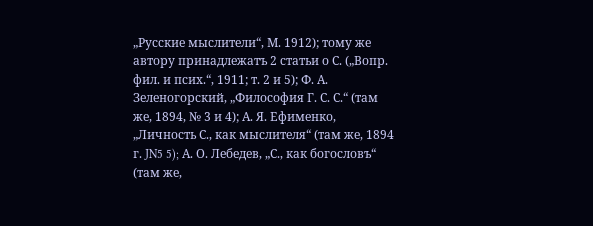„Русские мыслители“, М. 1912); тому же автору принадлежатъ 2 статьи о С. („Вопр. фил. и псих.“, 1911; т. 2 и 5); Ф. А. Зеленогорский, „Философия Г. С. С.“ (там же, 1894, № 3 и 4); А. Я. Ефименко, „Личность С., как мыслителя“ (там же, 1894 г. JN5 5); А. О. Лебедев, „С., как богословъ“ (там же,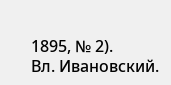1895, № 2).
Вл. Ивановский.